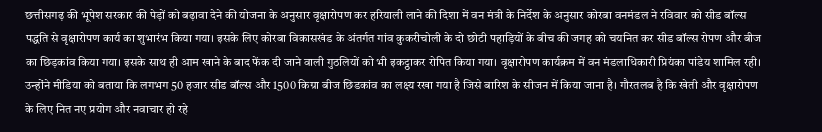छत्तीसगढ़ की भूपेश सरकार की पेड़ों को बढ़ावा देने की योजना के अनुसार वृक्षारोपण कर हरियाली लाने की दिशा में वन मंत्री के निर्देश के अनुसार कोरबा वनमंडल ने रविवार को सीड बॉल्स पद्धति से वृक्षारोपण कार्य का शुभारंभ किया गया। इसके लिए कोरबा विकासखंड के अंतर्गत गांव कुकरीचोली के दो छोटी पहाड़ियों के बीच की जगह को चयनित कर सीड बॉल्स रोपण और बीज का छिड़कांव किया गया। इसके साथ ही आम खाने के बाद फेंक दी जाने वाली गुठलियों को भी इकट्ठाकर रोपित किया गया। वृक्षारोपण कार्यक्रम में वन मंडलाधिकारी प्रियंका पांडेय शामिल रही। उन्होंने मीडिया को बताया कि लगभग 50 हजार सीड बॉल्स और 1500 किग्रा बीज छिडकांव का लक्ष्य रखा गया है जिसे बारिश के सीजन में किया जाना है। गौरतलब है कि खेती और वृक्षारोपण के लिए नित नए प्रयोग और नवाचार हो रहे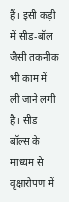हैं। इसी कड़ी में सीड-बॉल जैसी तकनीक भी काम में ली जाने लगी है। सीड बॉल्स के माध्यम से वृक्षारोपण में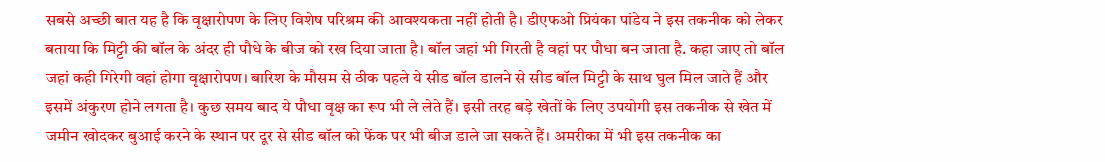सबसे अच्छी बात यह है कि वृक्षारोपण के लिए विशेष परिश्रम की आवश्यकता नहीं होती है। डीएफओ प्रियंका पांडेय ने इस तकनीक को लेकर बताया कि मिट्टी की बॉल के अंदर ही पौधे के बीज को रख दिया जाता है। बॉल जहां भी गिरती है वहां पर पौधा बन जाता है. कहा जाए तो बॉल जहां कही गिरेगी वहां होगा वृक्षारोपण। बारिश के मौसम से ठीक पहले ये सीड बॉल डालने से सीड बॉल मिट्टी के साथ घुल मिल जाते हैं और इसमें अंकुरण होने लगता है। कुछ समय बाद ये पौधा वृक्ष का रूप भी ले लेते हैं। इसी तरह बड़े खेतों के लिए उपयोगी इस तकनीक से खेत में जमीन खोदकर बुआई करने के स्थान पर दूर से सीड बॉल को फेंक पर भी बीज डाले जा सकते हैं। अमरीका में भी इस तकनीक का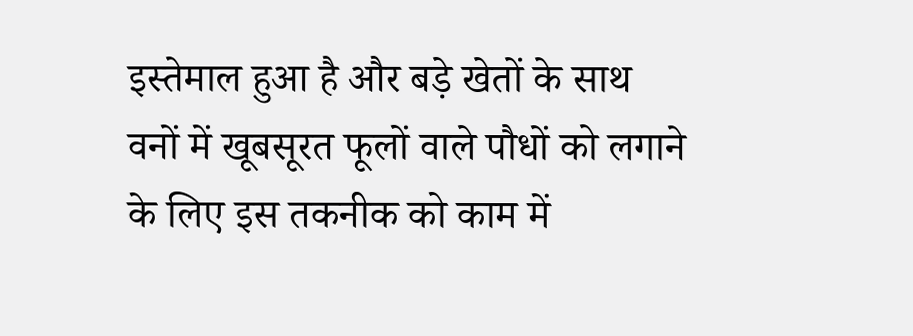इस्तेमाल हुआ है और बड़े खेतों के साथ वनों में खूबसूरत फूलों वाले पौधों को लगाने के लिए इस तकनीक को काम में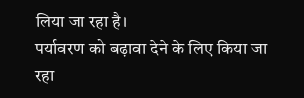लिया जा रहा है।
पर्यावरण को बढ़ावा देने के लिए किया जा रहा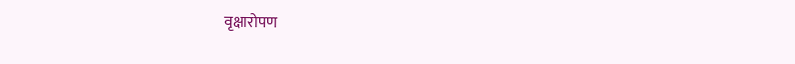वृक्षारोपण